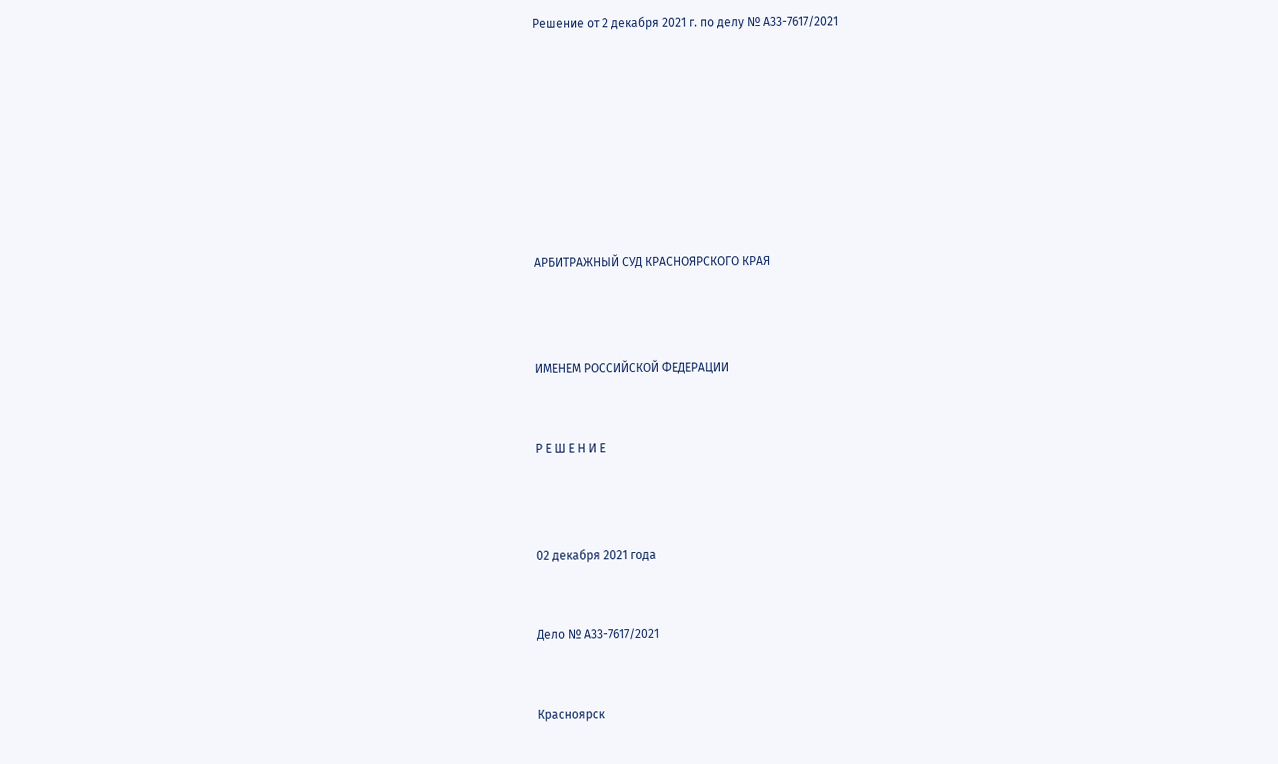Решение от 2 декабря 2021 г. по делу № А33-7617/2021








АРБИТРАЖНЫЙ СУД КРАСНОЯРСКОГО КРАЯ



ИМЕНЕМ РОССИЙСКОЙ ФЕДЕРАЦИИ


Р Е Ш Е Н И Е



02 декабря 2021 года


Дело № А33-7617/2021


Красноярск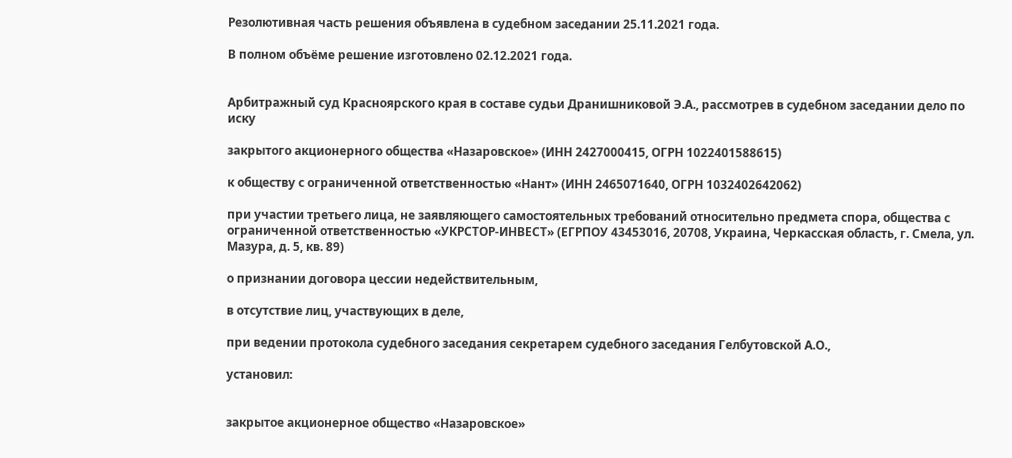Резолютивная часть решения объявлена в судебном заседании 25.11.2021 года.

В полном объёме решение изготовлено 02.12.2021 года.


Арбитражный суд Красноярского края в составе судьи Дранишниковой Э.А., рассмотрев в судебном заседании дело по иску

закрытого акционерного общества «Назаровское» (ИНН 2427000415, ОГРН 1022401588615)

к обществу с ограниченной ответственностью «Нант» (ИНН 2465071640, ОГРН 1032402642062)

при участии третьего лица, не заявляющего самостоятельных требований относительно предмета спора, общества с ограниченной ответственностью «УКРСТОР-ИНВЕСТ» (ЕГРПОУ 43453016, 20708, Украина, Черкасская область, г. Смела, ул. Мазура, д. 5, кв. 89)

о признании договора цессии недействительным,

в отсутствие лиц, участвующих в деле,

при ведении протокола судебного заседания секретарем судебного заседания Гелбутовской А.О.,

установил:


закрытое акционерное общество «Назаровское»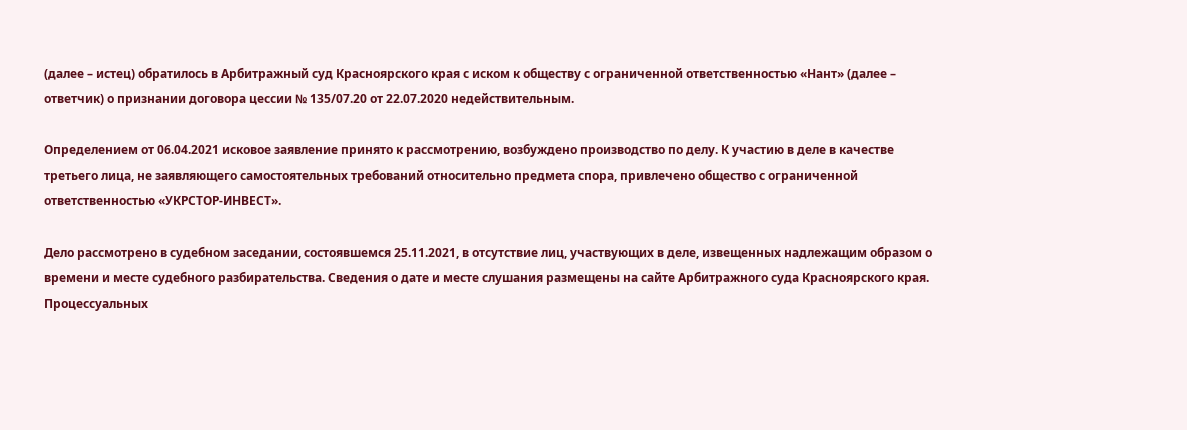(далее – истец) обратилось в Арбитражный суд Красноярского края с иском к обществу с ограниченной ответственностью «Нант» (далее – ответчик) о признании договора цессии № 135/07.20 от 22.07.2020 недействительным.

Определением от 06.04.2021 исковое заявление принято к рассмотрению, возбуждено производство по делу. К участию в деле в качестве третьего лица, не заявляющего самостоятельных требований относительно предмета спора, привлечено общество с ограниченной ответственностью «УКРСТОР-ИНВЕСТ».

Дело рассмотрено в судебном заседании, состоявшемся 25.11.2021, в отсутствие лиц, участвующих в деле, извещенных надлежащим образом о времени и месте судебного разбирательства. Сведения о дате и месте слушания размещены на сайте Арбитражного суда Красноярского края. Процессуальных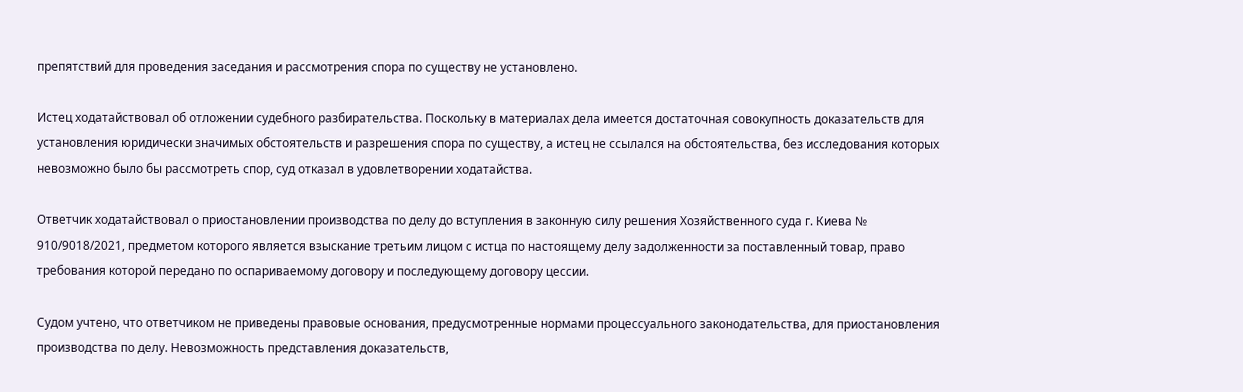препятствий для проведения заседания и рассмотрения спора по существу не установлено.

Истец ходатайствовал об отложении судебного разбирательства. Поскольку в материалах дела имеется достаточная совокупность доказательств для установления юридически значимых обстоятельств и разрешения спора по существу, а истец не ссылался на обстоятельства, без исследования которых невозможно было бы рассмотреть спор, суд отказал в удовлетворении ходатайства.

Ответчик ходатайствовал о приостановлении производства по делу до вступления в законную силу решения Хозяйственного суда г. Киева № 910/9018/2021, предметом которого является взыскание третьим лицом с истца по настоящему делу задолженности за поставленный товар, право требования которой передано по оспариваемому договору и последующему договору цессии.

Судом учтено, что ответчиком не приведены правовые основания, предусмотренные нормами процессуального законодательства, для приостановления производства по делу. Невозможность представления доказательств,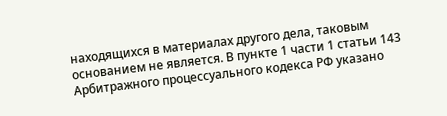находящихся в материалах другого дела, таковым основанием не является. В пункте 1 части 1 статьи 143 Арбитражного процессуального кодекса РФ указано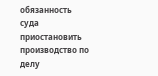обязанность суда приостановить производство по делу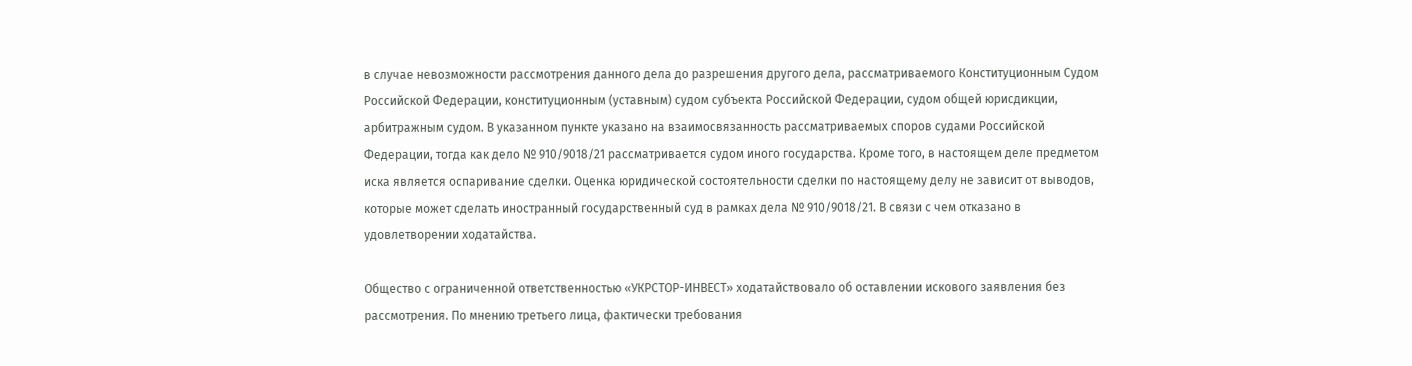в случае невозможности рассмотрения данного дела до разрешения другого дела, рассматриваемого Конституционным Судом Российской Федерации, конституционным (уставным) судом субъекта Российской Федерации, судом общей юрисдикции, арбитражным судом. В указанном пункте указано на взаимосвязанность рассматриваемых споров судами Российской Федерации, тогда как дело № 910/9018/21 рассматривается судом иного государства. Кроме того, в настоящем деле предметом иска является оспаривание сделки. Оценка юридической состоятельности сделки по настоящему делу не зависит от выводов, которые может сделать иностранный государственный суд в рамках дела № 910/9018/21. В связи с чем отказано в удовлетворении ходатайства.

Общество с ограниченной ответственностью «УКРСТОР-ИНВЕСТ» ходатайствовало об оставлении искового заявления без рассмотрения. По мнению третьего лица, фактически требования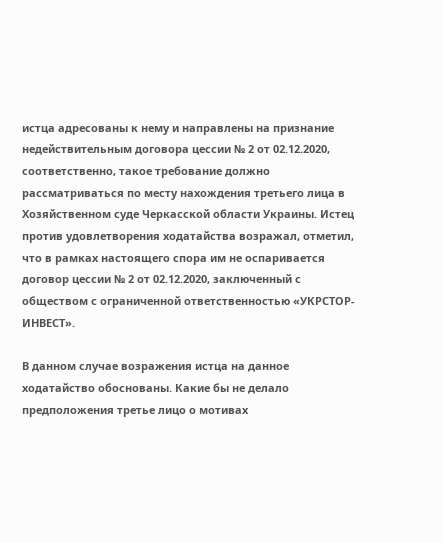истца адресованы к нему и направлены на признание недействительным договора цессии № 2 от 02.12.2020, соответственно, такое требование должно рассматриваться по месту нахождения третьего лица в Хозяйственном суде Черкасской области Украины. Истец против удовлетворения ходатайства возражал, отметил, что в рамках настоящего спора им не оспаривается договор цессии № 2 от 02.12.2020, заключенный с обществом с ограниченной ответственностью «УКРСТОР-ИНВЕСТ».

В данном случае возражения истца на данное ходатайство обоснованы. Какие бы не делало предположения третье лицо о мотивах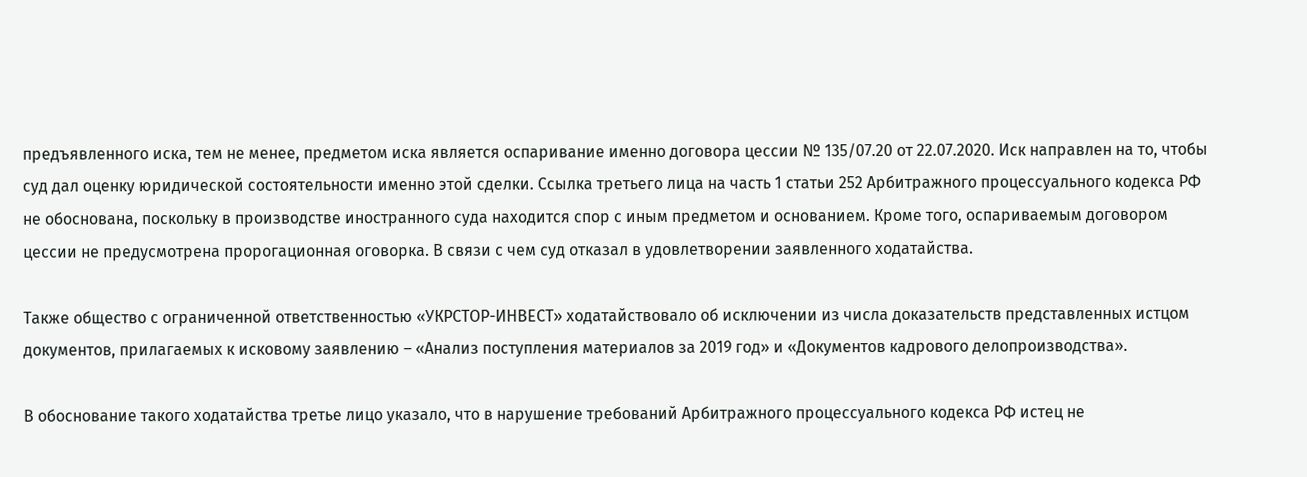предъявленного иска, тем не менее, предметом иска является оспаривание именно договора цессии № 135/07.20 от 22.07.2020. Иск направлен на то, чтобы суд дал оценку юридической состоятельности именно этой сделки. Ссылка третьего лица на часть 1 статьи 252 Арбитражного процессуального кодекса РФ не обоснована, поскольку в производстве иностранного суда находится спор с иным предметом и основанием. Кроме того, оспариваемым договором цессии не предусмотрена пророгационная оговорка. В связи с чем суд отказал в удовлетворении заявленного ходатайства.

Также общество с ограниченной ответственностью «УКРСТОР-ИНВЕСТ» ходатайствовало об исключении из числа доказательств представленных истцом документов, прилагаемых к исковому заявлению – «Анализ поступления материалов за 2019 год» и «Документов кадрового делопроизводства».

В обоснование такого ходатайства третье лицо указало, что в нарушение требований Арбитражного процессуального кодекса РФ истец не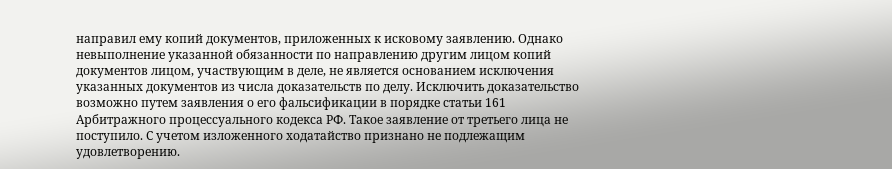направил ему копий документов, приложенных к исковому заявлению. Однако невыполнение указанной обязанности по направлению другим лицом копий документов лицом, участвующим в деле, не является основанием исключения указанных документов из числа доказательств по делу. Исключить доказательство возможно путем заявления о его фальсификации в порядке статьи 161 Арбитражного процессуального кодекса РФ. Такое заявление от третьего лица не поступило. С учетом изложенного ходатайство признано не подлежащим удовлетворению.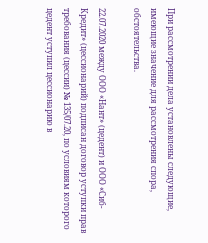При рассмотрении дела установлены следующие, имеющие значение для рассмотрения спора, обстоятельства.

22.07.2020 между ООО «Нант» (цедент) и ООО «Сиб-Кредит» (цессионарий) подписан договор уступки прав требования (цессии) № 135/07.20, по условиям которого цедент уступил цессионарию в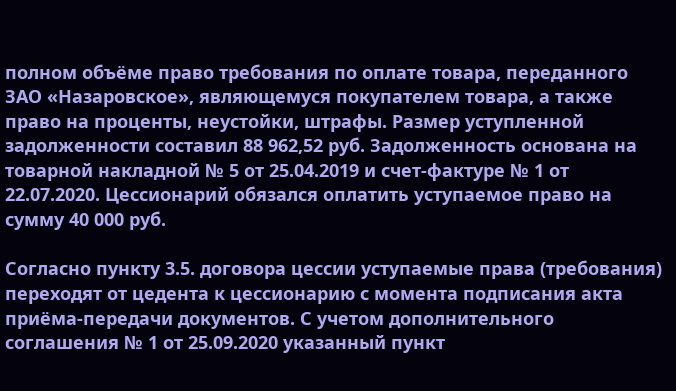полном объёме право требования по оплате товара, переданного ЗАО «Назаровское», являющемуся покупателем товара, а также право на проценты, неустойки, штрафы. Размер уступленной задолженности составил 88 962,52 руб. Задолженность основана на товарной накладной № 5 от 25.04.2019 и счет-фактуре № 1 от 22.07.2020. Цессионарий обязался оплатить уступаемое право на сумму 40 000 руб.

Согласно пункту 3.5. договора цессии уступаемые права (требования) переходят от цедента к цессионарию с момента подписания акта приёма-передачи документов. С учетом дополнительного соглашения № 1 от 25.09.2020 указанный пункт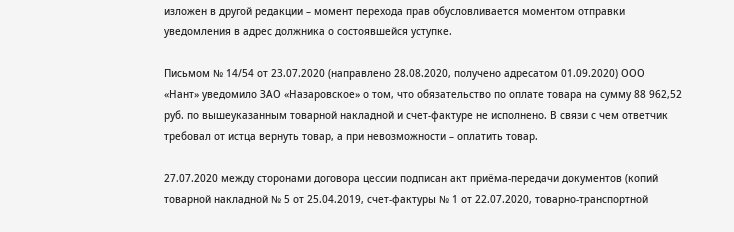изложен в другой редакции – момент перехода прав обусловливается моментом отправки уведомления в адрес должника о состоявшейся уступке.

Письмом № 14/54 от 23.07.2020 (направлено 28.08.2020, получено адресатом 01.09.2020) ООО «Нант» уведомило ЗАО «Назаровское» о том, что обязательство по оплате товара на сумму 88 962,52 руб. по вышеуказанным товарной накладной и счет-фактуре не исполнено. В связи с чем ответчик требовал от истца вернуть товар, а при невозможности – оплатить товар.

27.07.2020 между сторонами договора цессии подписан акт приёма-передачи документов (копий товарной накладной № 5 от 25.04.2019, счет-фактуры № 1 от 22.07.2020, товарно-транспортной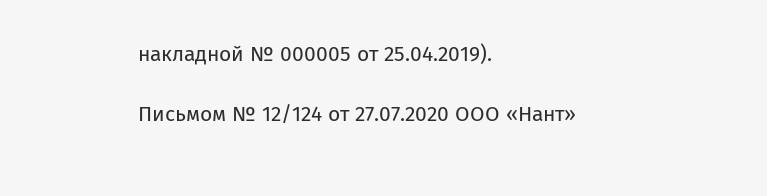накладной № 000005 от 25.04.2019).

Письмом № 12/124 от 27.07.2020 ООО «Нант»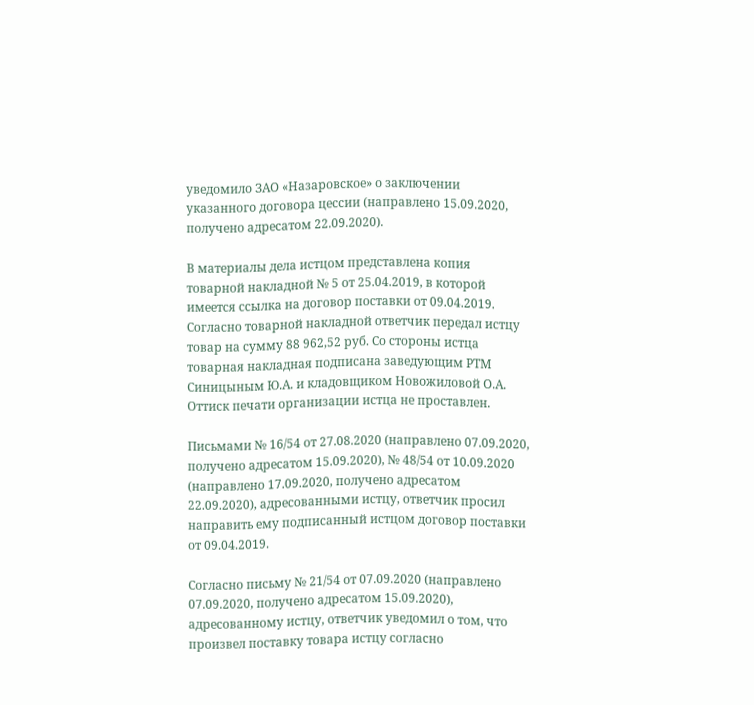уведомило ЗАО «Назаровское» о заключении указанного договора цессии (направлено 15.09.2020, получено адресатом 22.09.2020).

В материалы дела истцом представлена копия товарной накладной № 5 от 25.04.2019, в которой имеется ссылка на договор поставки от 09.04.2019. Согласно товарной накладной ответчик передал истцу товар на сумму 88 962,52 руб. Со стороны истца товарная накладная подписана заведующим РТМ Синицыным Ю.А. и кладовщиком Новожиловой О.А. Оттиск печати организации истца не проставлен.

Письмами № 16/54 от 27.08.2020 (направлено 07.09.2020, получено адресатом 15.09.2020), № 48/54 от 10.09.2020 (направлено 17.09.2020, получено адресатом 22.09.2020), адресованными истцу, ответчик просил направить ему подписанный истцом договор поставки от 09.04.2019.

Согласно письму № 21/54 от 07.09.2020 (направлено 07.09.2020, получено адресатом 15.09.2020), адресованному истцу, ответчик уведомил о том, что произвел поставку товара истцу согласно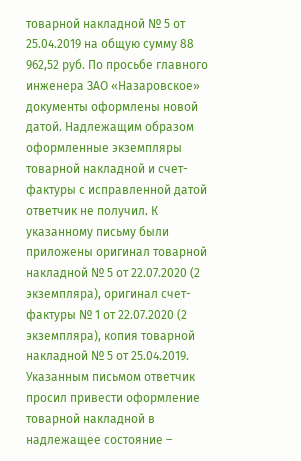товарной накладной № 5 от 25.04.2019 на общую сумму 88 962,52 руб. По просьбе главного инженера ЗАО «Назаровское» документы оформлены новой датой. Надлежащим образом оформленные экземпляры товарной накладной и счет-фактуры с исправленной датой ответчик не получил. К указанному письму были приложены оригинал товарной накладной № 5 от 22.07.2020 (2 экземпляра), оригинал счет-фактуры № 1 от 22.07.2020 (2 экземпляра), копия товарной накладной № 5 от 25.04.2019. Указанным письмом ответчик просил привести оформление товарной накладной в надлежащее состояние –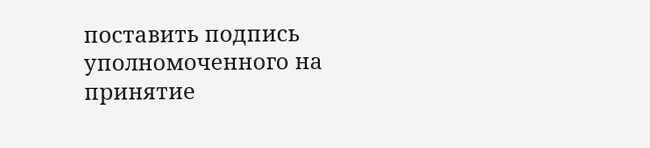поставить подпись уполномоченного на принятие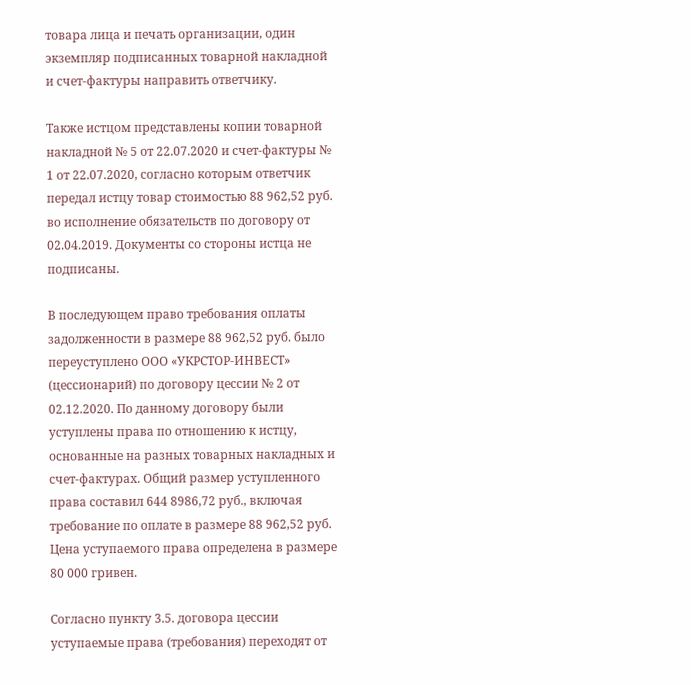товара лица и печать организации, один экземпляр подписанных товарной накладной и счет-фактуры направить ответчику.

Также истцом представлены копии товарной накладной № 5 от 22.07.2020 и счет-фактуры № 1 от 22.07.2020, согласно которым ответчик передал истцу товар стоимостью 88 962,52 руб. во исполнение обязательств по договору от 02.04.2019. Документы со стороны истца не подписаны.

В последующем право требования оплаты задолженности в размере 88 962,52 руб. было переуступлено ООО «УКРСТОР-ИНВЕСТ» (цессионарий) по договору цессии № 2 от 02.12.2020. По данному договору были уступлены права по отношению к истцу, основанные на разных товарных накладных и счет-фактурах. Общий размер уступленного права составил 644 8986,72 руб., включая требование по оплате в размере 88 962,52 руб. Цена уступаемого права определена в размере 80 000 гривен.

Согласно пункту 3.5. договора цессии уступаемые права (требования) переходят от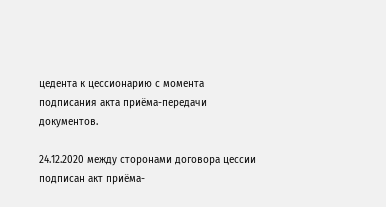цедента к цессионарию с момента подписания акта приёма-передачи документов.

24.12.2020 между сторонами договора цессии подписан акт приёма-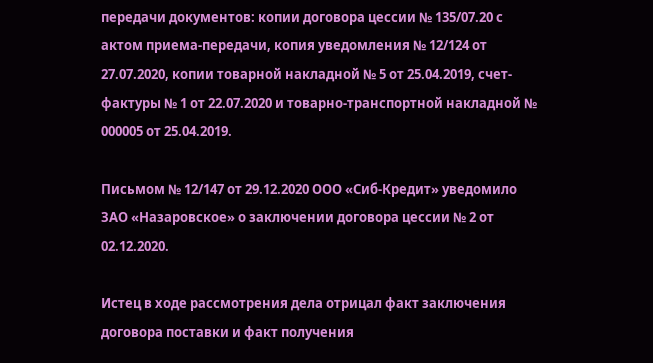передачи документов: копии договора цессии № 135/07.20 с актом приема-передачи, копия уведомления № 12/124 от 27.07.2020, копии товарной накладной № 5 от 25.04.2019, счет-фактуры № 1 от 22.07.2020 и товарно-транспортной накладной № 000005 от 25.04.2019.

Письмом № 12/147 от 29.12.2020 ООО «Сиб-Кредит» уведомило ЗАО «Назаровское» о заключении договора цессии № 2 от 02.12.2020.

Истец в ходе рассмотрения дела отрицал факт заключения договора поставки и факт получения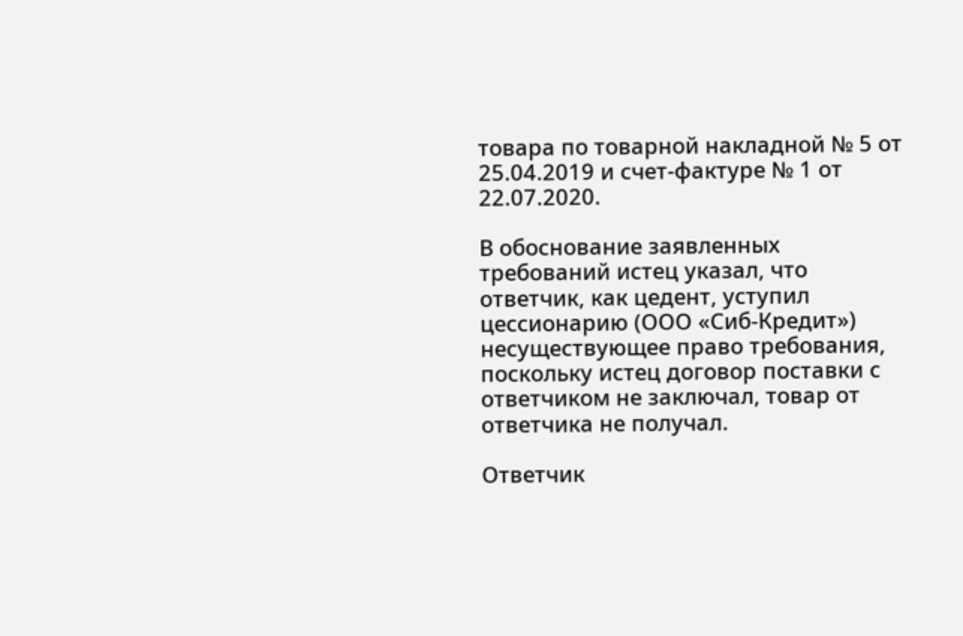товара по товарной накладной № 5 от 25.04.2019 и счет-фактуре № 1 от 22.07.2020.

В обоснование заявленных требований истец указал, что ответчик, как цедент, уступил цессионарию (ООО «Сиб-Кредит») несуществующее право требования, поскольку истец договор поставки с ответчиком не заключал, товар от ответчика не получал.

Ответчик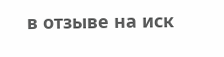в отзыве на иск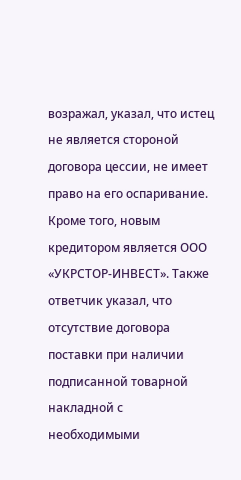возражал, указал, что истец не является стороной договора цессии, не имеет право на его оспаривание. Кроме того, новым кредитором является ООО «УКРСТОР-ИНВЕСТ». Также ответчик указал, что отсутствие договора поставки при наличии подписанной товарной накладной с необходимыми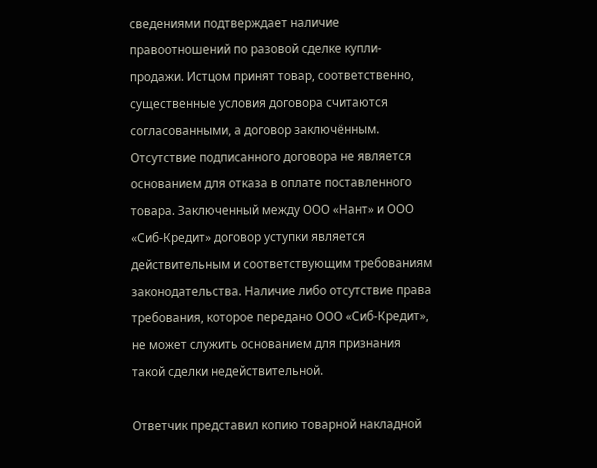сведениями подтверждает наличие правоотношений по разовой сделке купли-продажи. Истцом принят товар, соответственно, существенные условия договора считаются согласованными, а договор заключённым. Отсутствие подписанного договора не является основанием для отказа в оплате поставленного товара. Заключенный между ООО «Нант» и ООО «Сиб-Кредит» договор уступки является действительным и соответствующим требованиям законодательства. Наличие либо отсутствие права требования, которое передано ООО «Сиб-Кредит», не может служить основанием для признания такой сделки недействительной.

Ответчик представил копию товарной накладной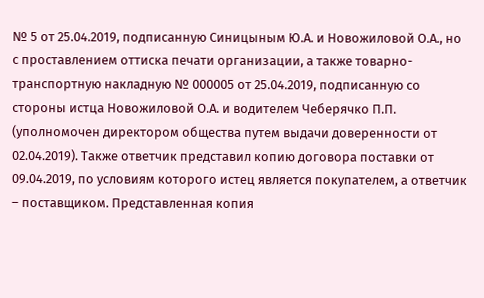№ 5 от 25.04.2019, подписанную Синицыным Ю.А. и Новожиловой О.А., но с проставлением оттиска печати организации, а также товарно-транспортную накладную № 000005 от 25.04.2019, подписанную со стороны истца Новожиловой О.А. и водителем Чеберячко П.П. (уполномочен директором общества путем выдачи доверенности от 02.04.2019). Также ответчик представил копию договора поставки от 09.04.2019, по условиям которого истец является покупателем, а ответчик – поставщиком. Представленная копия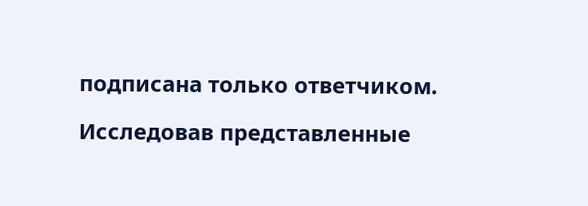подписана только ответчиком.

Исследовав представленные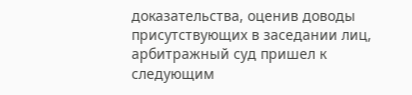доказательства, оценив доводы присутствующих в заседании лиц, арбитражный суд пришел к следующим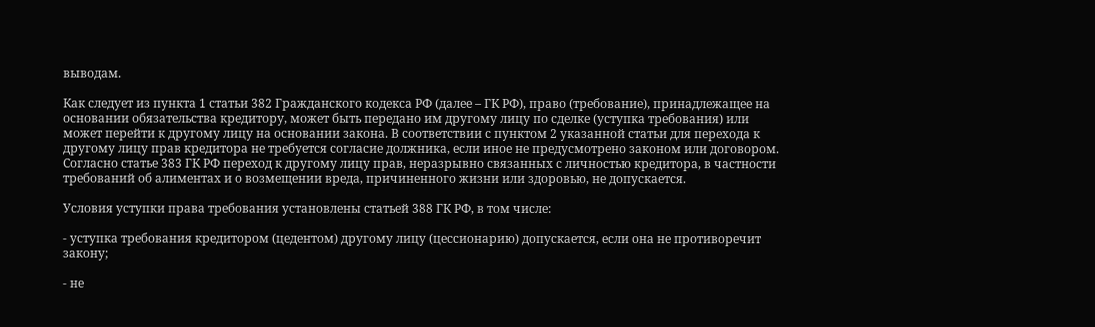выводам.

Как следует из пункта 1 статьи 382 Гражданского кодекса РФ (далее – ГК РФ), право (требование), принадлежащее на основании обязательства кредитору, может быть передано им другому лицу по сделке (уступка требования) или может перейти к другому лицу на основании закона. В соответствии с пунктом 2 указанной статьи для перехода к другому лицу прав кредитора не требуется согласие должника, если иное не предусмотрено законом или договором. Согласно статье 383 ГК РФ переход к другому лицу прав, неразрывно связанных с личностью кредитора, в частности требований об алиментах и о возмещении вреда, причиненного жизни или здоровью, не допускается.

Условия уступки права требования установлены статьей 388 ГК РФ, в том числе:

- уступка требования кредитором (цедентом) другому лицу (цессионарию) допускается, если она не противоречит закону;

- не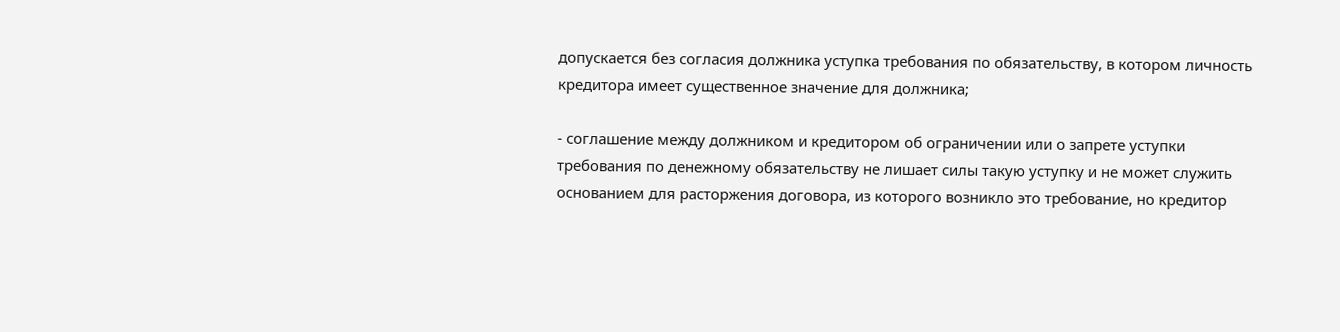допускается без согласия должника уступка требования по обязательству, в котором личность кредитора имеет существенное значение для должника;

- соглашение между должником и кредитором об ограничении или о запрете уступки требования по денежному обязательству не лишает силы такую уступку и не может служить основанием для расторжения договора, из которого возникло это требование, но кредитор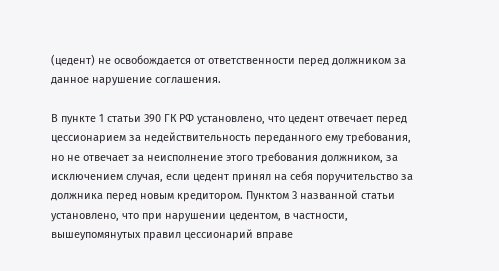(цедент) не освобождается от ответственности перед должником за данное нарушение соглашения.

В пункте 1 статьи 390 ГК РФ установлено, что цедент отвечает перед цессионарием за недействительность переданного ему требования, но не отвечает за неисполнение этого требования должником, за исключением случая, если цедент принял на себя поручительство за должника перед новым кредитором. Пунктом 3 названной статьи установлено, что при нарушении цедентом, в частности, вышеупомянутых правил цессионарий вправе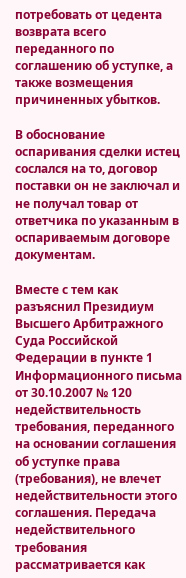потребовать от цедента возврата всего переданного по соглашению об уступке, а также возмещения причиненных убытков.

В обоснование оспаривания сделки истец сослался на то, договор поставки он не заключал и не получал товар от ответчика по указанным в оспариваемым договоре документам.

Вместе с тем как разъяснил Президиум Высшего Арбитражного Суда Российской Федерации в пункте 1 Информационного письма от 30.10.2007 № 120 недействительность требования, переданного на основании соглашения об уступке права (требования), не влечет недействительности этого соглашения. Передача недействительного требования рассматривается как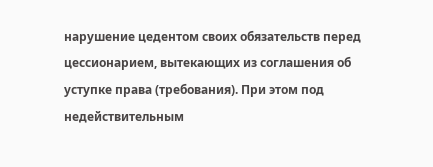нарушение цедентом своих обязательств перед цессионарием, вытекающих из соглашения об уступке права (требования). При этом под недействительным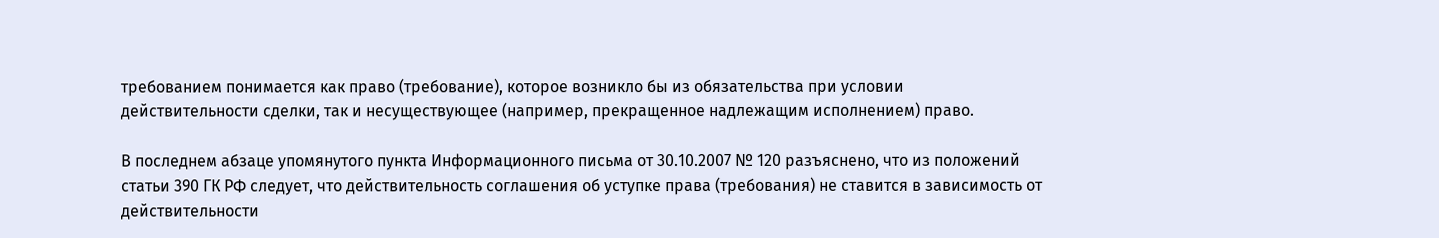требованием понимается как право (требование), которое возникло бы из обязательства при условии действительности сделки, так и несуществующее (например, прекращенное надлежащим исполнением) право.

В последнем абзаце упомянутого пункта Информационного письма от 30.10.2007 № 120 разъяснено, что из положений статьи 390 ГК РФ следует, что действительность соглашения об уступке права (требования) не ставится в зависимость от действительности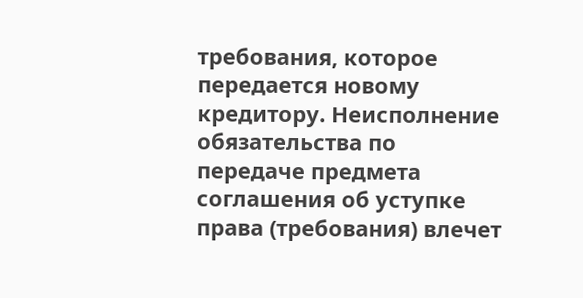требования, которое передается новому кредитору. Неисполнение обязательства по передаче предмета соглашения об уступке права (требования) влечет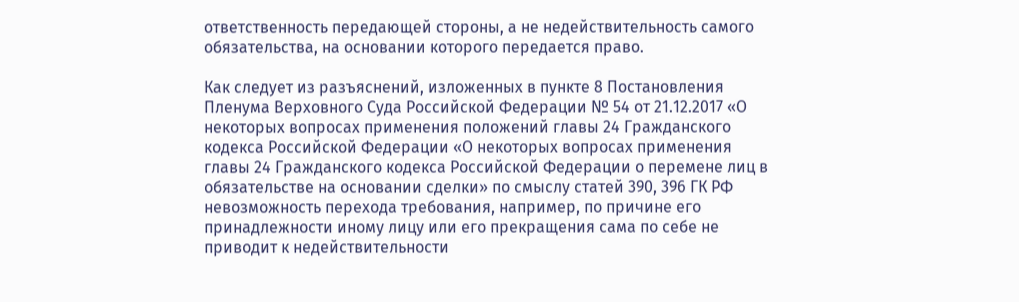ответственность передающей стороны, а не недействительность самого обязательства, на основании которого передается право.

Как следует из разъяснений, изложенных в пункте 8 Постановления Пленума Верховного Суда Российской Федерации № 54 от 21.12.2017 «О некоторых вопросах применения положений главы 24 Гражданского кодекса Российской Федерации «О некоторых вопросах применения главы 24 Гражданского кодекса Российской Федерации о перемене лиц в обязательстве на основании сделки» по смыслу статей 390, 396 ГК РФ невозможность перехода требования, например, по причине его принадлежности иному лицу или его прекращения сама по себе не приводит к недействительности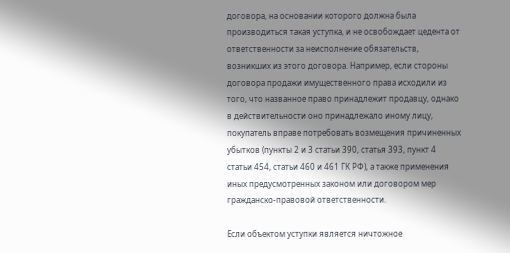договора, на основании которого должна была производиться такая уступка, и не освобождает цедента от ответственности за неисполнение обязательств, возникших из этого договора. Например, если стороны договора продажи имущественного права исходили из того, что названное право принадлежит продавцу, однако в действительности оно принадлежало иному лицу, покупатель вправе потребовать возмещения причиненных убытков (пункты 2 и 3 статьи 390, статья 393, пункт 4 статьи 454, статьи 460 и 461 ГК РФ), а также применения иных предусмотренных законом или договором мер гражданско-правовой ответственности.

Если объектом уступки является ничтожное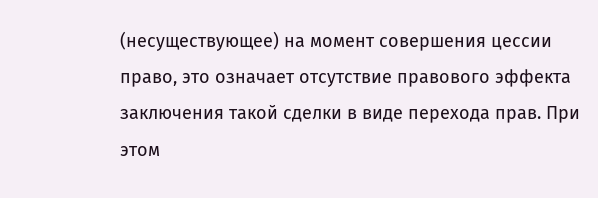(несуществующее) на момент совершения цессии право, это означает отсутствие правового эффекта заключения такой сделки в виде перехода прав. При этом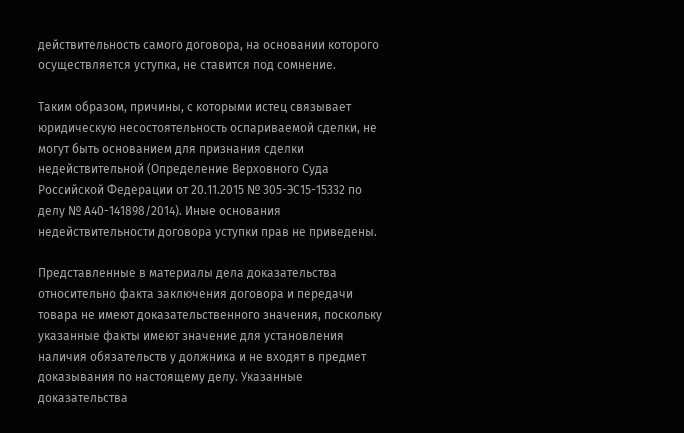действительность самого договора, на основании которого осуществляется уступка, не ставится под сомнение.

Таким образом, причины, с которыми истец связывает юридическую несостоятельность оспариваемой сделки, не могут быть основанием для признания сделки недействительной (Определение Верховного Суда Российской Федерации от 20.11.2015 № 305-ЭС15-15332 по делу № А40-141898/2014). Иные основания недействительности договора уступки прав не приведены.

Представленные в материалы дела доказательства относительно факта заключения договора и передачи товара не имеют доказательственного значения, поскольку указанные факты имеют значение для установления наличия обязательств у должника и не входят в предмет доказывания по настоящему делу. Указанные доказательства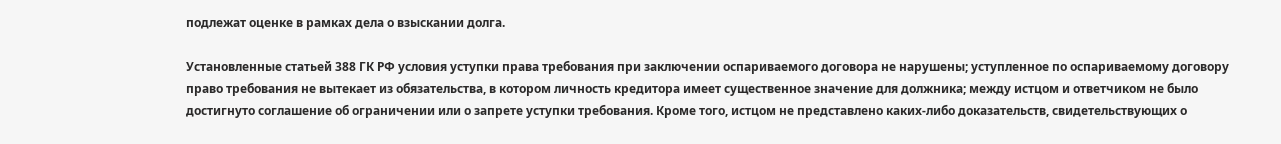подлежат оценке в рамках дела о взыскании долга.

Установленные статьей 388 ГК РФ условия уступки права требования при заключении оспариваемого договора не нарушены; уступленное по оспариваемому договору право требования не вытекает из обязательства, в котором личность кредитора имеет существенное значение для должника; между истцом и ответчиком не было достигнуто соглашение об ограничении или о запрете уступки требования. Кроме того, истцом не представлено каких-либо доказательств, свидетельствующих о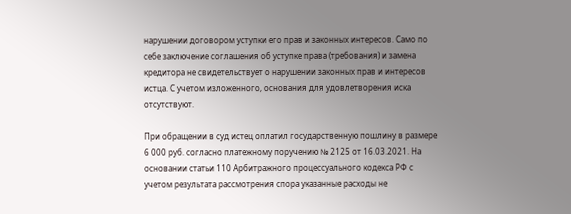нарушении договором уступки его прав и законных интересов. Само по себе заключение соглашения об уступке права (требования) и замена кредитора не свидетельствует о нарушении законных прав и интересов истца. С учетом изложенного, основания для удовлетворения иска отсутствуют.

При обращении в суд истец оплатил государственную пошлину в размере 6 000 руб. согласно платежному поручению № 2125 от 16.03.2021. На основании статьи 110 Арбитражного процессуального кодекса РФ с учетом результата рассмотрения спора указанные расходы не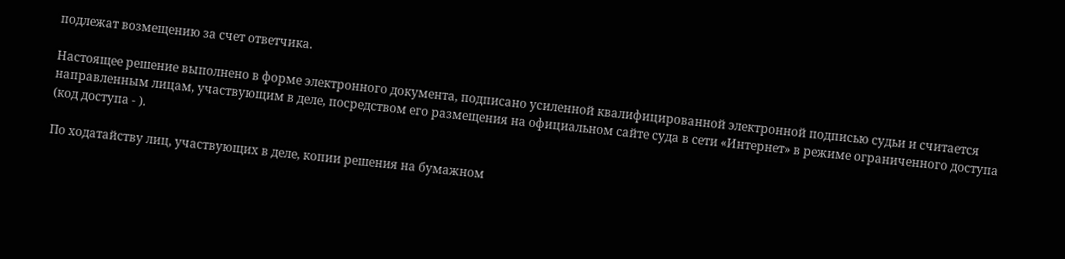подлежат возмещению за счет ответчика.

Настоящее решение выполнено в форме электронного документа, подписано усиленной квалифицированной электронной подписью судьи и считается направленным лицам, участвующим в деле, посредством его размещения на официальном сайте суда в сети «Интернет» в режиме ограниченного доступа (код доступа - ).

По ходатайству лиц, участвующих в деле, копии решения на бумажном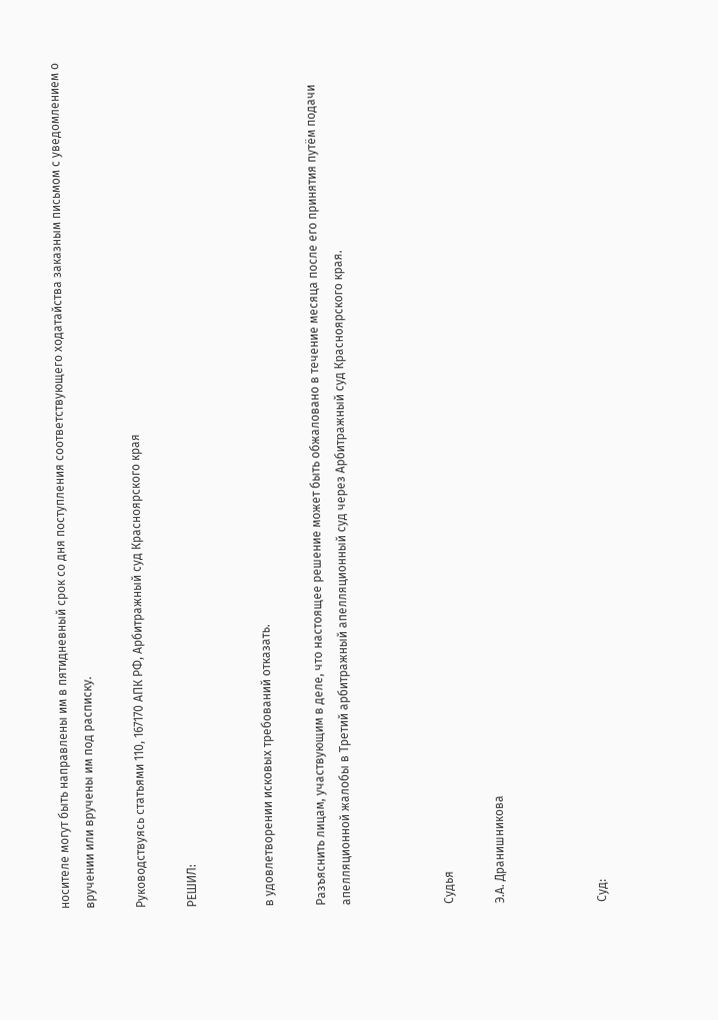носителе могут быть направлены им в пятидневный срок со дня поступления соответствующего ходатайства заказным письмом с уведомлением о вручении или вручены им под расписку.

Руководствуясь статьями 110, 167170 АПК РФ, Арбитражный суд Красноярского края

РЕШИЛ:


в удовлетворении исковых требований отказать.

Разъяснить лицам, участвующим в деле, что настоящее решение может быть обжаловано в течение месяца после его принятия путём подачи апелляционной жалобы в Третий арбитражный апелляционный суд через Арбитражный суд Красноярского края.



Судья

Э.А. Дранишникова



Суд: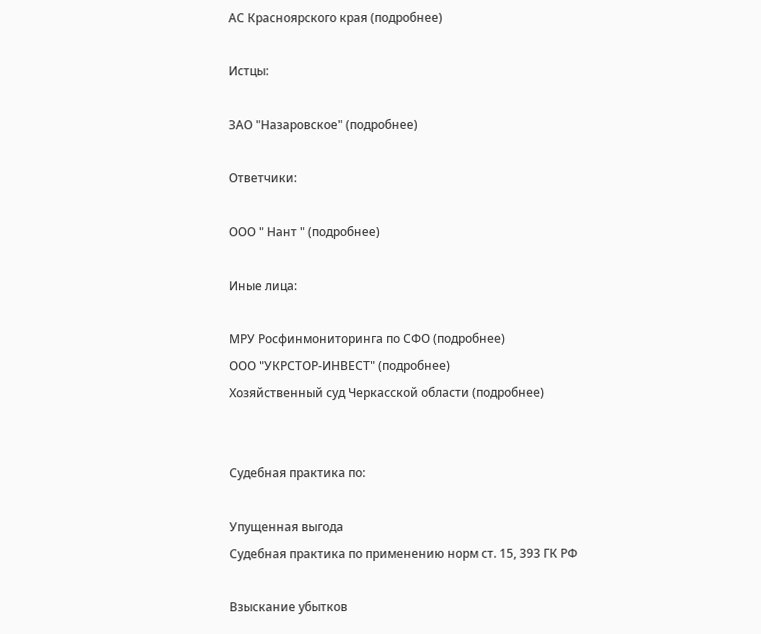АС Красноярского края (подробнее)

Истцы:

ЗАО "Назаровское" (подробнее)

Ответчики:

ООО " Нант " (подробнее)

Иные лица:

МРУ Росфинмониторинга по СФО (подробнее)
ООО "УКРСТОР-ИНВЕСТ" (подробнее)
Хозяйственный суд Черкасской области (подробнее)


Судебная практика по:

Упущенная выгода
Судебная практика по применению норм ст. 15, 393 ГК РФ

Взыскание убытков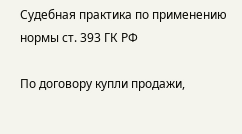Судебная практика по применению нормы ст. 393 ГК РФ

По договору купли продажи,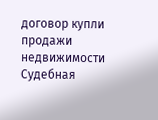договор купли продажи недвижимости
Судебная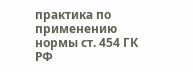практика по применению нормы ст. 454 ГК РФ